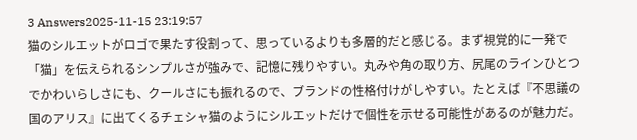3 Answers2025-11-15 23:19:57
猫のシルエットがロゴで果たす役割って、思っているよりも多層的だと感じる。まず視覚的に一発で「猫」を伝えられるシンプルさが強みで、記憶に残りやすい。丸みや角の取り方、尻尾のラインひとつでかわいらしさにも、クールさにも振れるので、ブランドの性格付けがしやすい。たとえば『不思議の国のアリス』に出てくるチェシャ猫のようにシルエットだけで個性を示せる可能性があるのが魅力だ。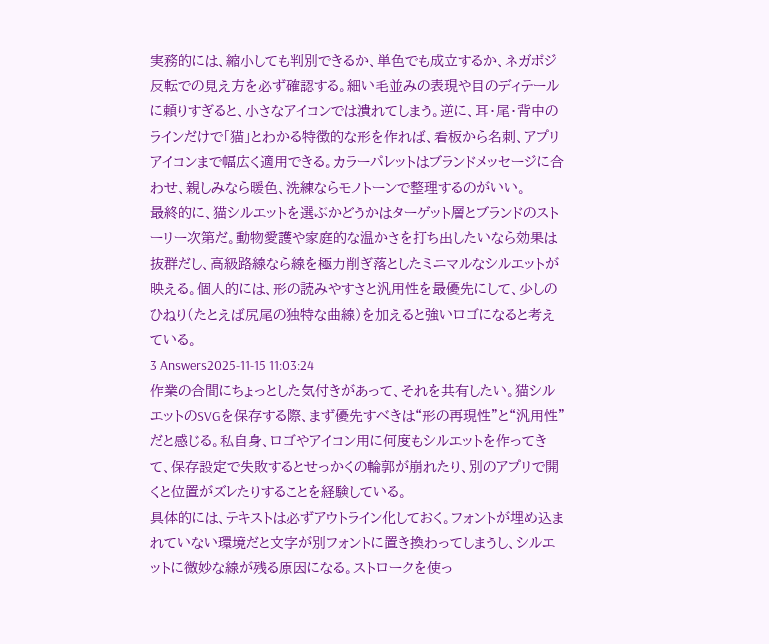実務的には、縮小しても判別できるか、単色でも成立するか、ネガポジ反転での見え方を必ず確認する。細い毛並みの表現や目のディテールに頼りすぎると、小さなアイコンでは潰れてしまう。逆に、耳・尾・背中のラインだけで「猫」とわかる特徴的な形を作れば、看板から名刺、アプリアイコンまで幅広く適用できる。カラーパレットはブランドメッセージに合わせ、親しみなら暖色、洗練ならモノトーンで整理するのがいい。
最終的に、猫シルエットを選ぶかどうかはターゲット層とブランドのストーリー次第だ。動物愛護や家庭的な温かさを打ち出したいなら効果は抜群だし、高級路線なら線を極力削ぎ落としたミニマルなシルエットが映える。個人的には、形の読みやすさと汎用性を最優先にして、少しのひねり(たとえば尻尾の独特な曲線)を加えると強いロゴになると考えている。
3 Answers2025-11-15 11:03:24
作業の合間にちょっとした気付きがあって、それを共有したい。猫シルエットのSVGを保存する際、まず優先すべきは“形の再現性”と“汎用性”だと感じる。私自身、ロゴやアイコン用に何度もシルエットを作ってきて、保存設定で失敗するとせっかくの輪郭が崩れたり、別のアプリで開くと位置がズレたりすることを経験している。
具体的には、テキストは必ずアウトライン化しておく。フォントが埋め込まれていない環境だと文字が別フォントに置き換わってしまうし、シルエットに微妙な線が残る原因になる。ストロークを使っ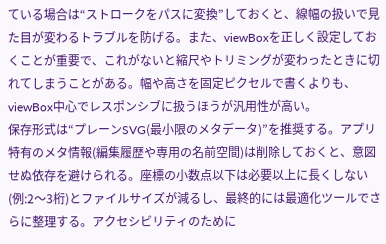ている場合は“ストロークをパスに変換”しておくと、線幅の扱いで見た目が変わるトラブルを防げる。また、viewBoxを正しく設定しておくことが重要で、これがないと縮尺やトリミングが変わったときに切れてしまうことがある。幅や高さを固定ピクセルで書くよりも、viewBox中心でレスポンシブに扱うほうが汎用性が高い。
保存形式は“プレーンSVG(最小限のメタデータ)”を推奨する。アプリ特有のメタ情報(編集履歴や専用の名前空間)は削除しておくと、意図せぬ依存を避けられる。座標の小数点以下は必要以上に長くしない(例:2〜3桁)とファイルサイズが減るし、最終的には最適化ツールでさらに整理する。アクセシビリティのために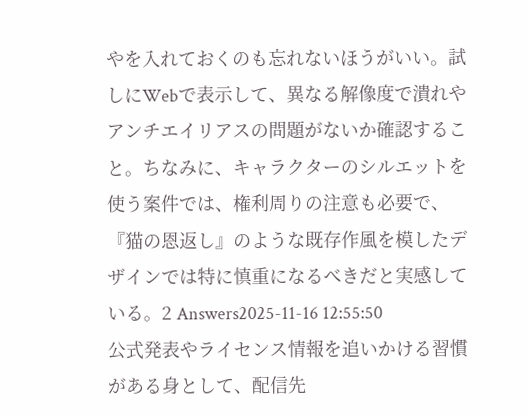やを入れておくのも忘れないほうがいい。試しにWebで表示して、異なる解像度で潰れやアンチエイリアスの問題がないか確認すること。ちなみに、キャラクターのシルエットを使う案件では、権利周りの注意も必要で、『猫の恩返し』のような既存作風を模したデザインでは特に慎重になるべきだと実感している。2 Answers2025-11-16 12:55:50
公式発表やライセンス情報を追いかける習慣がある身として、配信先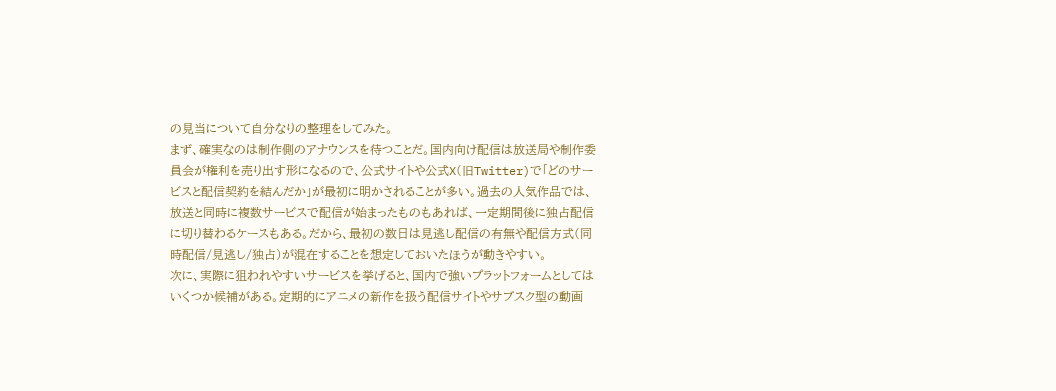の見当について自分なりの整理をしてみた。
まず、確実なのは制作側のアナウンスを待つことだ。国内向け配信は放送局や制作委員会が権利を売り出す形になるので、公式サイトや公式X(旧Twitter)で「どのサービスと配信契約を結んだか」が最初に明かされることが多い。過去の人気作品では、放送と同時に複数サービスで配信が始まったものもあれば、一定期間後に独占配信に切り替わるケースもある。だから、最初の数日は見逃し配信の有無や配信方式(同時配信/見逃し/独占)が混在することを想定しておいたほうが動きやすい。
次に、実際に狙われやすいサービスを挙げると、国内で強いプラットフォームとしてはいくつか候補がある。定期的にアニメの新作を扱う配信サイトやサブスク型の動画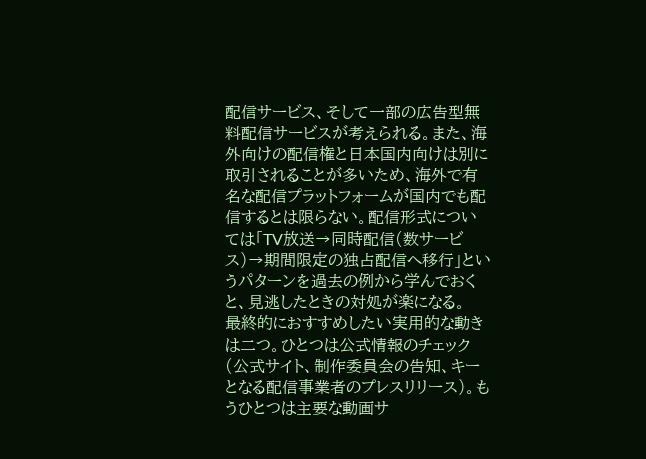配信サービス、そして一部の広告型無料配信サービスが考えられる。また、海外向けの配信権と日本国内向けは別に取引されることが多いため、海外で有名な配信プラットフォームが国内でも配信するとは限らない。配信形式については「TV放送→同時配信(数サービス)→期間限定の独占配信へ移行」というパターンを過去の例から学んでおくと、見逃したときの対処が楽になる。
最終的におすすめしたい実用的な動きは二つ。ひとつは公式情報のチェック(公式サイト、制作委員会の告知、キーとなる配信事業者のプレスリリース)。もうひとつは主要な動画サ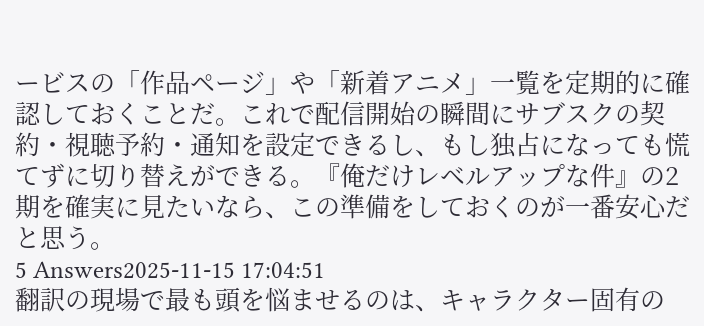ービスの「作品ページ」や「新着アニメ」一覧を定期的に確認しておくことだ。これで配信開始の瞬間にサブスクの契約・視聴予約・通知を設定できるし、もし独占になっても慌てずに切り替えができる。『俺だけレベルアップな件』の2期を確実に見たいなら、この準備をしておくのが一番安心だと思う。
5 Answers2025-11-15 17:04:51
翻訳の現場で最も頭を悩ませるのは、キャラクター固有の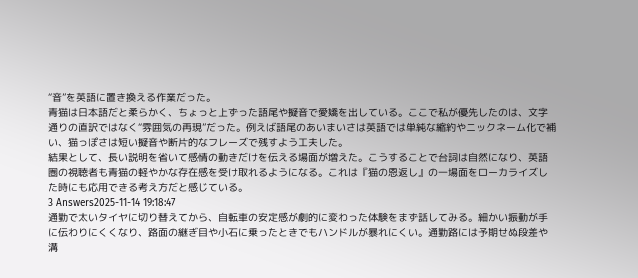“音”を英語に置き換える作業だった。
青猫は日本語だと柔らかく、ちょっと上ずった語尾や擬音で愛嬌を出している。ここで私が優先したのは、文字通りの直訳ではなく“雰囲気の再現”だった。例えば語尾のあいまいさは英語では単純な縮約やニックネーム化で補い、猫っぽさは短い擬音や断片的なフレーズで残すよう工夫した。
結果として、長い説明を省いて感情の動きだけを伝える場面が増えた。こうすることで台詞は自然になり、英語圏の視聴者も青猫の軽やかな存在感を受け取れるようになる。これは『猫の恩返し』の一場面をローカライズした時にも応用できる考え方だと感じている。
3 Answers2025-11-14 19:18:47
通勤で太いタイヤに切り替えてから、自転車の安定感が劇的に変わった体験をまず話してみる。細かい振動が手に伝わりにくくなり、路面の継ぎ目や小石に乗ったときでもハンドルが暴れにくい。通勤路には予期せぬ段差や溝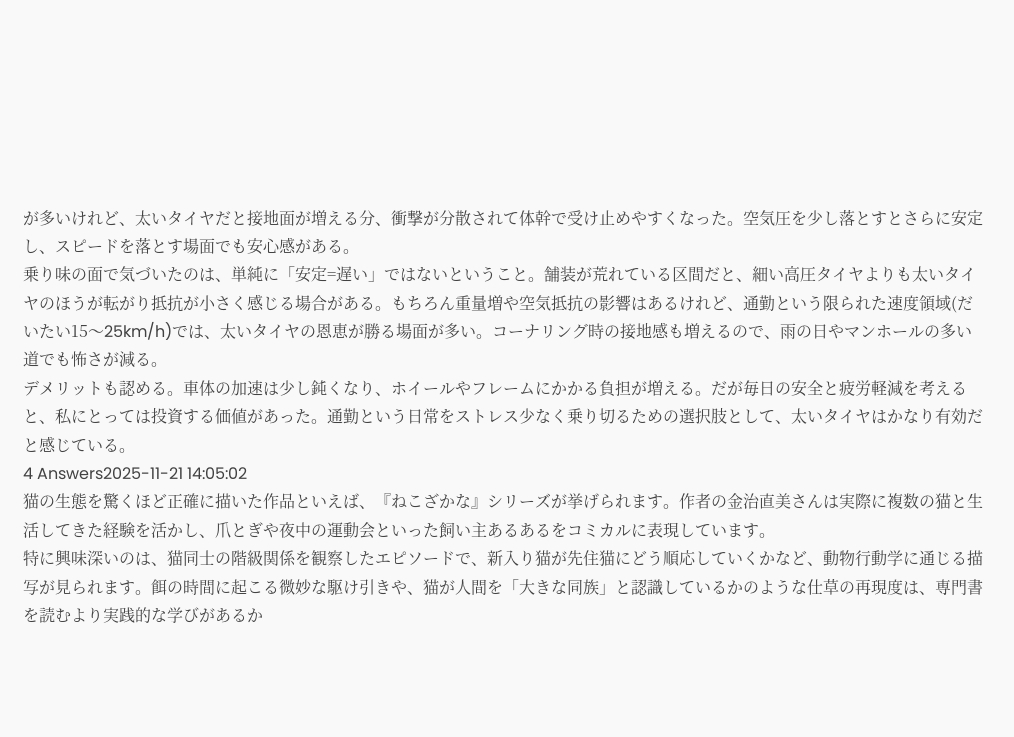が多いけれど、太いタイヤだと接地面が増える分、衝撃が分散されて体幹で受け止めやすくなった。空気圧を少し落とすとさらに安定し、スピードを落とす場面でも安心感がある。
乗り味の面で気づいたのは、単純に「安定=遅い」ではないということ。舗装が荒れている区間だと、細い高圧タイヤよりも太いタイヤのほうが転がり抵抗が小さく感じる場合がある。もちろん重量増や空気抵抗の影響はあるけれど、通勤という限られた速度領域(だいたい15〜25km/h)では、太いタイヤの恩恵が勝る場面が多い。コーナリング時の接地感も増えるので、雨の日やマンホールの多い道でも怖さが減る。
デメリットも認める。車体の加速は少し鈍くなり、ホイールやフレームにかかる負担が増える。だが毎日の安全と疲労軽減を考えると、私にとっては投資する価値があった。通勤という日常をストレス少なく乗り切るための選択肢として、太いタイヤはかなり有効だと感じている。
4 Answers2025-11-21 14:05:02
猫の生態を驚くほど正確に描いた作品といえば、『ねこざかな』シリーズが挙げられます。作者の金治直美さんは実際に複数の猫と生活してきた経験を活かし、爪とぎや夜中の運動会といった飼い主あるあるをコミカルに表現しています。
特に興味深いのは、猫同士の階級関係を観察したエピソードで、新入り猫が先住猫にどう順応していくかなど、動物行動学に通じる描写が見られます。餌の時間に起こる微妙な駆け引きや、猫が人間を「大きな同族」と認識しているかのような仕草の再現度は、専門書を読むより実践的な学びがあるか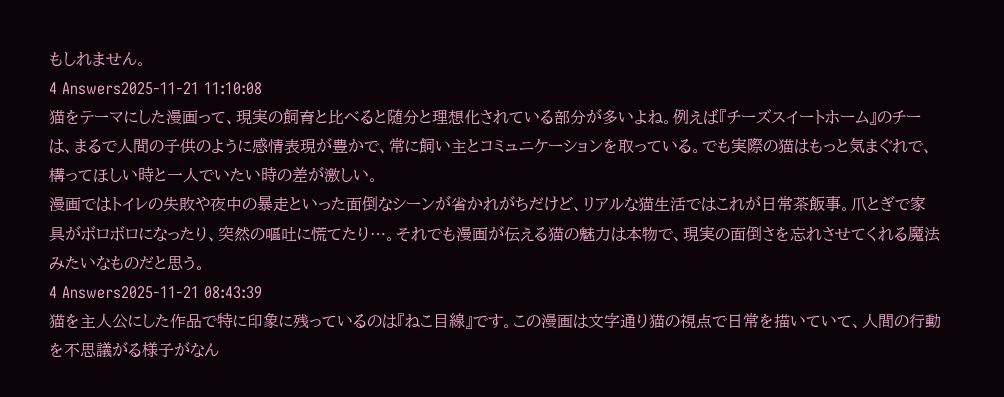もしれません。
4 Answers2025-11-21 11:10:08
猫をテーマにした漫画って、現実の飼育と比べると随分と理想化されている部分が多いよね。例えば『チーズスイートホーム』のチーは、まるで人間の子供のように感情表現が豊かで、常に飼い主とコミュニケーションを取っている。でも実際の猫はもっと気まぐれで、構ってほしい時と一人でいたい時の差が激しい。
漫画ではトイレの失敗や夜中の暴走といった面倒なシーンが省かれがちだけど、リアルな猫生活ではこれが日常茶飯事。爪とぎで家具がボロボロになったり、突然の嘔吐に慌てたり…。それでも漫画が伝える猫の魅力は本物で、現実の面倒さを忘れさせてくれる魔法みたいなものだと思う。
4 Answers2025-11-21 08:43:39
猫を主人公にした作品で特に印象に残っているのは『ねこ目線』です。この漫画は文字通り猫の視点で日常を描いていて、人間の行動を不思議がる様子がなん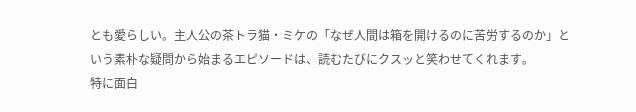とも愛らしい。主人公の茶トラ猫・ミケの「なぜ人間は箱を開けるのに苦労するのか」という素朴な疑問から始まるエピソードは、読むたびにクスッと笑わせてくれます。
特に面白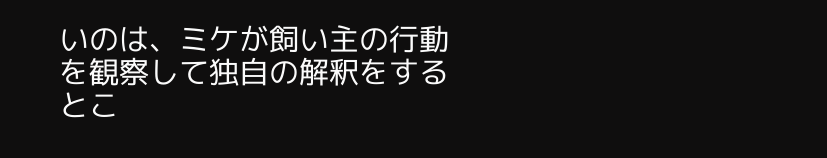いのは、ミケが飼い主の行動を観察して独自の解釈をするとこ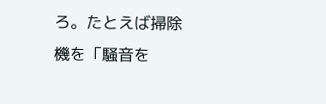ろ。たとえば掃除機を「騒音を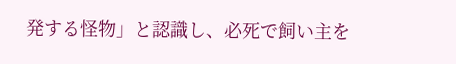発する怪物」と認識し、必死で飼い主を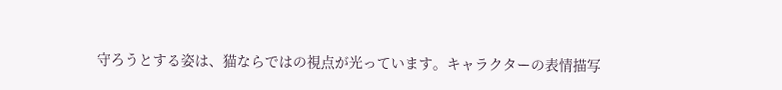守ろうとする姿は、猫ならではの視点が光っています。キャラクターの表情描写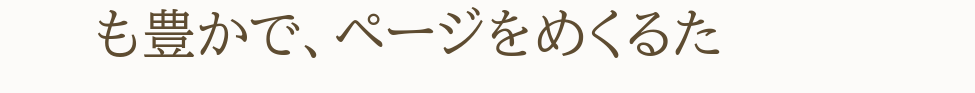も豊かで、ページをめくるた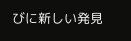びに新しい発見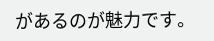があるのが魅力です。